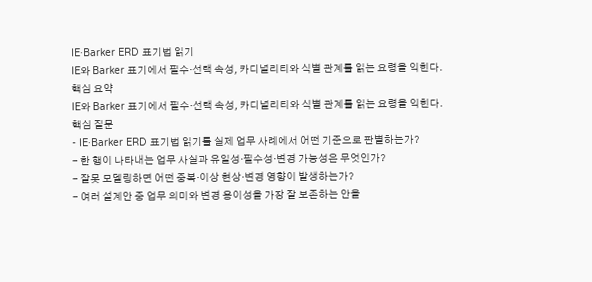IE·Barker ERD 표기법 읽기
IE와 Barker 표기에서 필수·선택 속성, 카디널리티와 식별 관계를 읽는 요령을 익힌다.
핵심 요약
IE와 Barker 표기에서 필수·선택 속성, 카디널리티와 식별 관계를 읽는 요령을 익힌다.
핵심 질문
- IE·Barker ERD 표기법 읽기를 실제 업무 사례에서 어떤 기준으로 판별하는가?
- 한 행이 나타내는 업무 사실과 유일성·필수성·변경 가능성은 무엇인가?
- 잘못 모델링하면 어떤 중복·이상 현상·변경 영향이 발생하는가?
- 여러 설계안 중 업무 의미와 변경 용이성을 가장 잘 보존하는 안을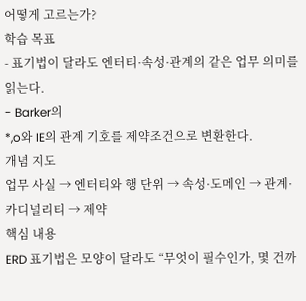어떻게 고르는가?
학습 목표
- 표기법이 달라도 엔터티·속성·관계의 같은 업무 의미를 읽는다.
- Barker의
*,o와 IE의 관계 기호를 제약조건으로 변환한다.
개념 지도
업무 사실 → 엔터티와 행 단위 → 속성·도메인 → 관계·카디널리티 → 제약
핵심 내용
ERD 표기법은 모양이 달라도 “무엇이 필수인가, 몇 건까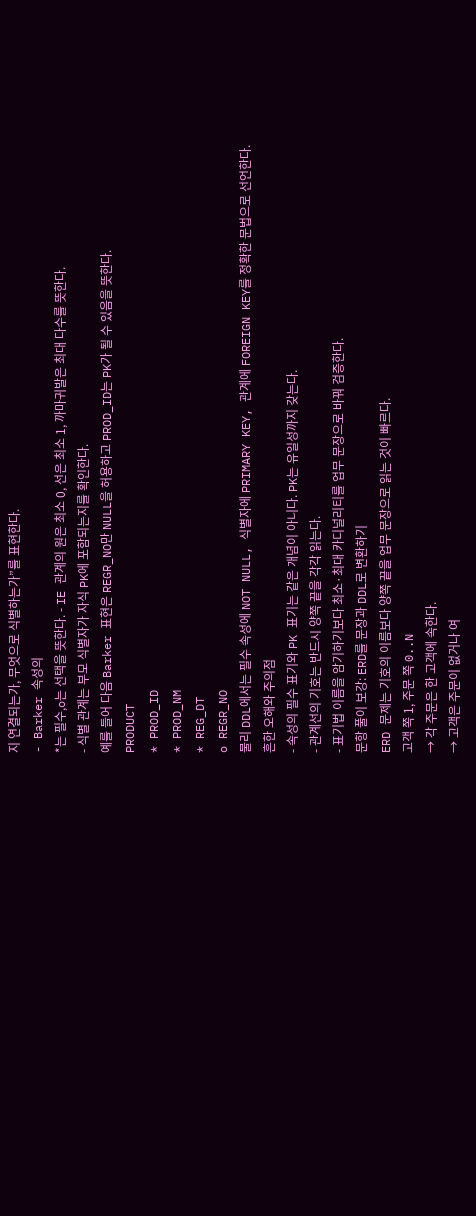지 연결되는가, 무엇으로 식별하는가”를 표현한다.
- Barker 속성의
*는 필수,o는 선택을 뜻한다. - IE 관계의 원은 최소 0, 선은 최소 1, 까마귀발은 최대 다수를 뜻한다.
- 식별 관계는 부모 식별자가 자식 PK에 포함되는지를 확인한다.
예를 들어 다음 Barker 표현은 REGR_NO만 NULL을 허용하고 PROD_ID는 PK가 될 수 있음을 뜻한다.
PRODUCT
* PROD_ID
* PROD_NM
* REG_DT
o REGR_NO
물리 DDL에서는 필수 속성에 NOT NULL, 식별자에 PRIMARY KEY, 관계에 FOREIGN KEY를 정확한 문법으로 선언한다.
흔한 오해와 주의점
- 속성의 필수 표기와 PK 표기는 같은 개념이 아니다. PK는 유일성까지 갖는다.
- 관계선의 기호는 반드시 양쪽 끝을 각각 읽는다.
- 표기법 이름을 암기하기보다 최소·최대 카디널리티를 업무 문장으로 바꿔 검증한다.
문항 풀이 보강: ERD를 문장과 DDL로 변환하기
ERD 문제는 기호의 이름보다 양쪽 끝을 업무 문장으로 읽는 것이 빠르다.
고객 쪽 1, 주문 쪽 0..N
→ 각 주문은 한 고객에 속한다.
→ 고객은 주문이 없거나 여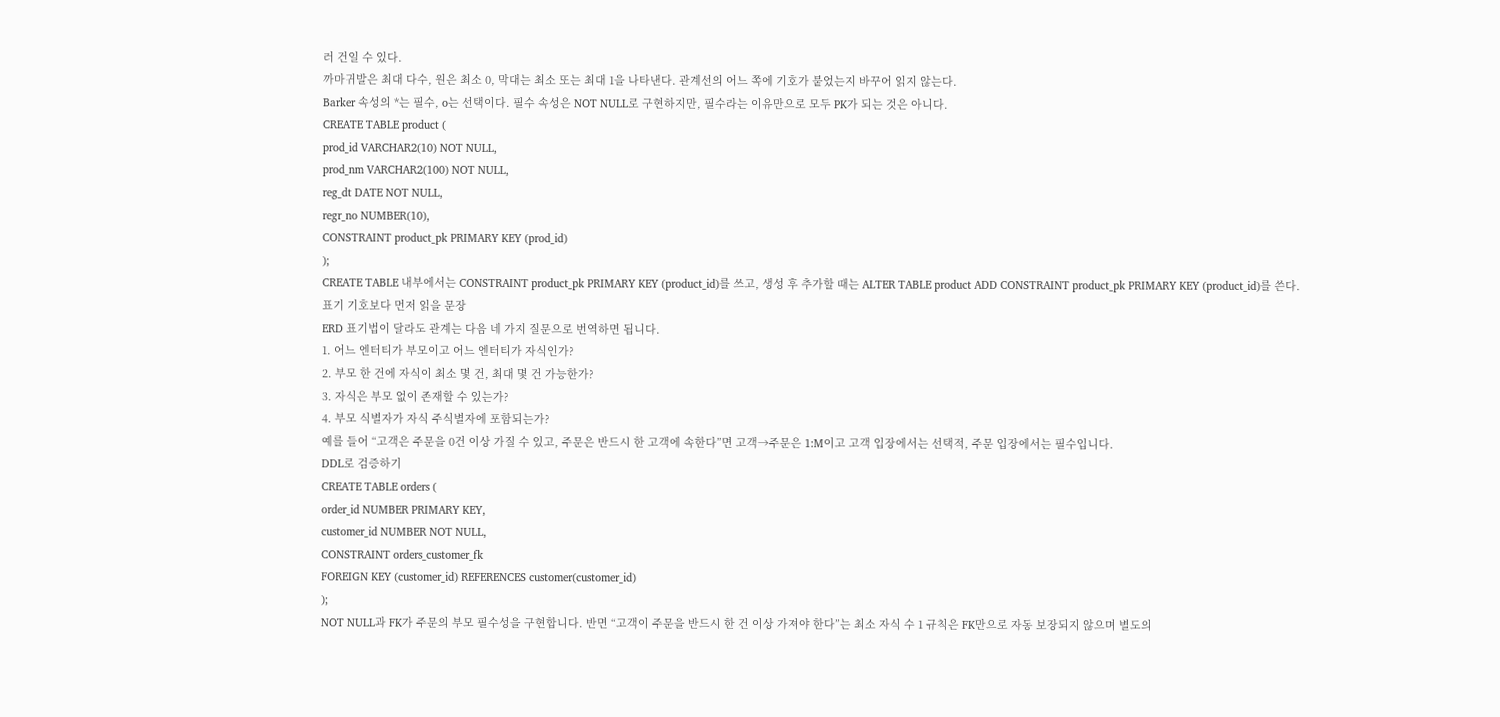러 건일 수 있다.
까마귀발은 최대 다수, 원은 최소 0, 막대는 최소 또는 최대 1을 나타낸다. 관계선의 어느 쪽에 기호가 붙었는지 바꾸어 읽지 않는다.
Barker 속성의 *는 필수, o는 선택이다. 필수 속성은 NOT NULL로 구현하지만, 필수라는 이유만으로 모두 PK가 되는 것은 아니다.
CREATE TABLE product (
prod_id VARCHAR2(10) NOT NULL,
prod_nm VARCHAR2(100) NOT NULL,
reg_dt DATE NOT NULL,
regr_no NUMBER(10),
CONSTRAINT product_pk PRIMARY KEY (prod_id)
);
CREATE TABLE 내부에서는 CONSTRAINT product_pk PRIMARY KEY (product_id)를 쓰고, 생성 후 추가할 때는 ALTER TABLE product ADD CONSTRAINT product_pk PRIMARY KEY (product_id)를 쓴다.
표기 기호보다 먼저 읽을 문장
ERD 표기법이 달라도 관계는 다음 네 가지 질문으로 번역하면 됩니다.
1. 어느 엔터티가 부모이고 어느 엔터티가 자식인가?
2. 부모 한 건에 자식이 최소 몇 건, 최대 몇 건 가능한가?
3. 자식은 부모 없이 존재할 수 있는가?
4. 부모 식별자가 자식 주식별자에 포함되는가?
예를 들어 “고객은 주문을 0건 이상 가질 수 있고, 주문은 반드시 한 고객에 속한다”면 고객→주문은 1:M이고 고객 입장에서는 선택적, 주문 입장에서는 필수입니다.
DDL로 검증하기
CREATE TABLE orders (
order_id NUMBER PRIMARY KEY,
customer_id NUMBER NOT NULL,
CONSTRAINT orders_customer_fk
FOREIGN KEY (customer_id) REFERENCES customer(customer_id)
);
NOT NULL과 FK가 주문의 부모 필수성을 구현합니다. 반면 “고객이 주문을 반드시 한 건 이상 가져야 한다”는 최소 자식 수 1 규칙은 FK만으로 자동 보장되지 않으며 별도의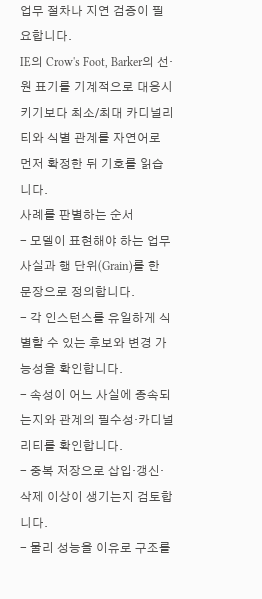업무 절차나 지연 검증이 필요합니다.
IE의 Crow's Foot, Barker의 선·원 표기를 기계적으로 대응시키기보다 최소/최대 카디널리티와 식별 관계를 자연어로 먼저 확정한 뒤 기호를 읽습니다.
사례를 판별하는 순서
- 모델이 표현해야 하는 업무 사실과 행 단위(Grain)를 한 문장으로 정의합니다.
- 각 인스턴스를 유일하게 식별할 수 있는 후보와 변경 가능성을 확인합니다.
- 속성이 어느 사실에 종속되는지와 관계의 필수성·카디널리티를 확인합니다.
- 중복 저장으로 삽입·갱신·삭제 이상이 생기는지 검토합니다.
- 물리 성능을 이유로 구조를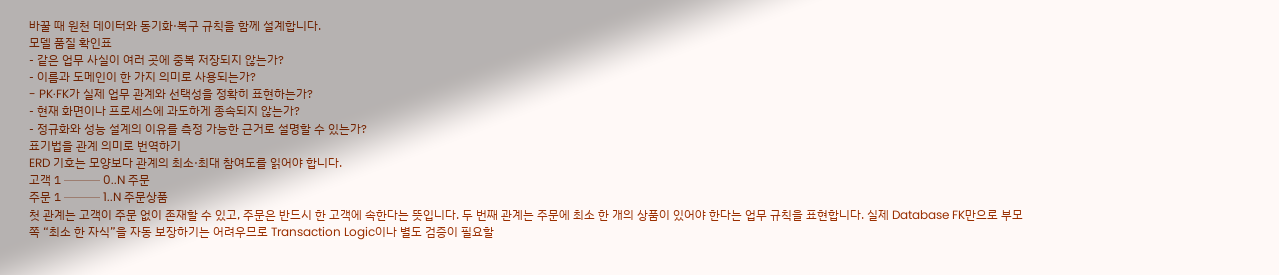바꿀 때 원천 데이터와 동기화·복구 규칙을 함께 설계합니다.
모델 품질 확인표
- 같은 업무 사실이 여러 곳에 중복 저장되지 않는가?
- 이름과 도메인이 한 가지 의미로 사용되는가?
- PK·FK가 실제 업무 관계와 선택성을 정확히 표현하는가?
- 현재 화면이나 프로세스에 과도하게 종속되지 않는가?
- 정규화와 성능 설계의 이유를 측정 가능한 근거로 설명할 수 있는가?
표기법을 관계 의미로 번역하기
ERD 기호는 모양보다 관계의 최소·최대 참여도를 읽어야 합니다.
고객 1 ─── 0..N 주문
주문 1 ─── 1..N 주문상품
첫 관계는 고객이 주문 없이 존재할 수 있고, 주문은 반드시 한 고객에 속한다는 뜻입니다. 두 번째 관계는 주문에 최소 한 개의 상품이 있어야 한다는 업무 규칙을 표현합니다. 실제 Database FK만으로 부모 쪽 “최소 한 자식”을 자동 보장하기는 어려우므로 Transaction Logic이나 별도 검증이 필요할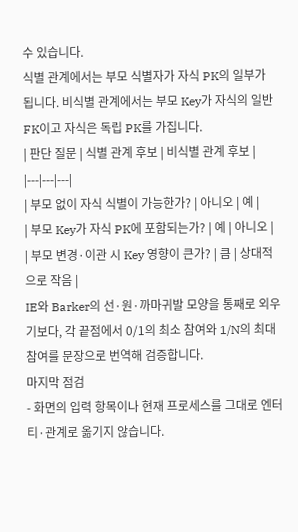수 있습니다.
식별 관계에서는 부모 식별자가 자식 PK의 일부가 됩니다. 비식별 관계에서는 부모 Key가 자식의 일반 FK이고 자식은 독립 PK를 가집니다.
| 판단 질문 | 식별 관계 후보 | 비식별 관계 후보 |
|---|---|---|
| 부모 없이 자식 식별이 가능한가? | 아니오 | 예 |
| 부모 Key가 자식 PK에 포함되는가? | 예 | 아니오 |
| 부모 변경·이관 시 Key 영향이 큰가? | 큼 | 상대적으로 작음 |
IE와 Barker의 선·원·까마귀발 모양을 통째로 외우기보다, 각 끝점에서 0/1의 최소 참여와 1/N의 최대 참여를 문장으로 번역해 검증합니다.
마지막 점검
- 화면의 입력 항목이나 현재 프로세스를 그대로 엔터티·관계로 옮기지 않습니다.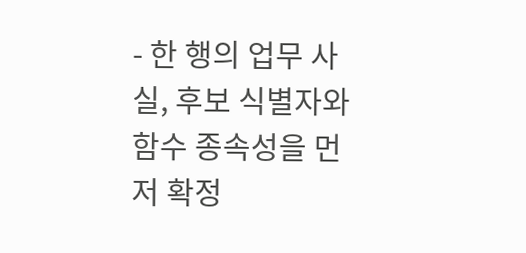- 한 행의 업무 사실, 후보 식별자와 함수 종속성을 먼저 확정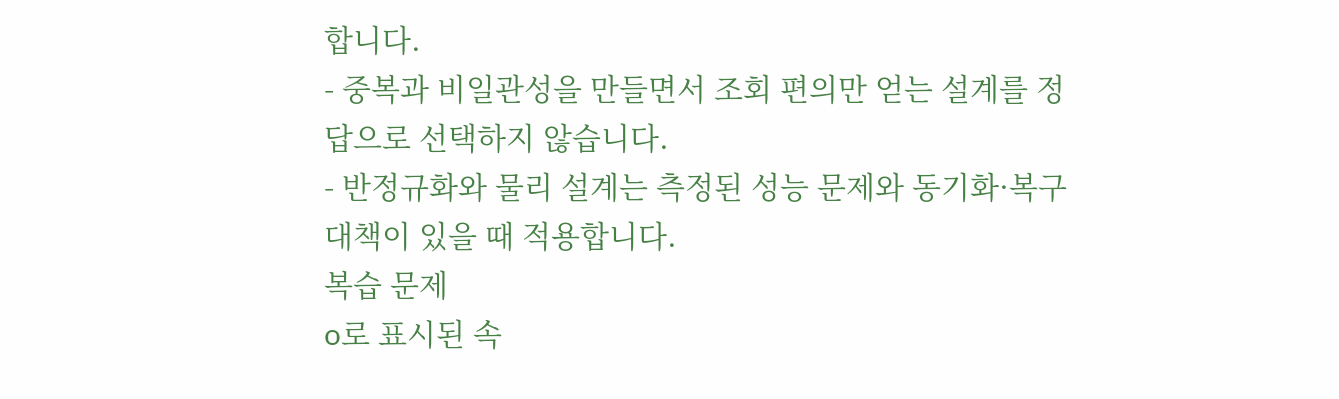합니다.
- 중복과 비일관성을 만들면서 조회 편의만 얻는 설계를 정답으로 선택하지 않습니다.
- 반정규화와 물리 설계는 측정된 성능 문제와 동기화·복구 대책이 있을 때 적용합니다.
복습 문제
o로 표시된 속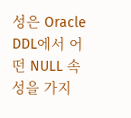성은 Oracle DDL에서 어떤 NULL 속성을 가지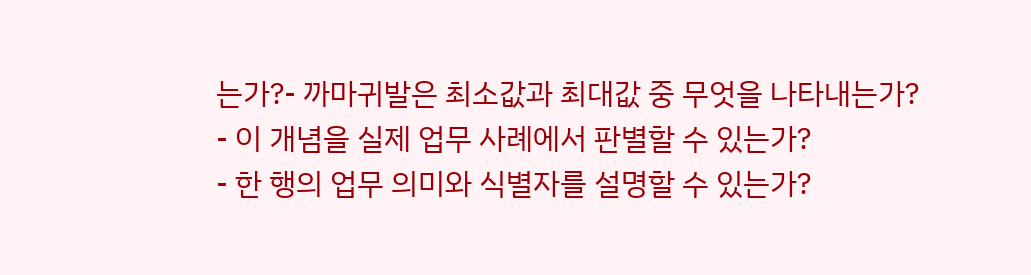는가?- 까마귀발은 최소값과 최대값 중 무엇을 나타내는가?
- 이 개념을 실제 업무 사례에서 판별할 수 있는가?
- 한 행의 업무 의미와 식별자를 설명할 수 있는가?